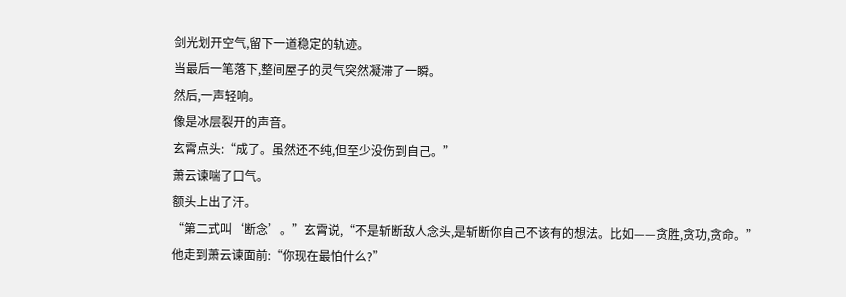剑光划开空气,留下一道稳定的轨迹。
当最后一笔落下,整间屋子的灵气突然凝滞了一瞬。
然后,一声轻响。
像是冰层裂开的声音。
玄霄点头:“成了。虽然还不纯,但至少没伤到自己。”
萧云谏喘了口气。
额头上出了汗。
“第二式叫‘断念’。”玄霄说,“不是斩断敌人念头,是斩断你自己不该有的想法。比如——贪胜,贪功,贪命。”
他走到萧云谏面前:“你现在最怕什么?”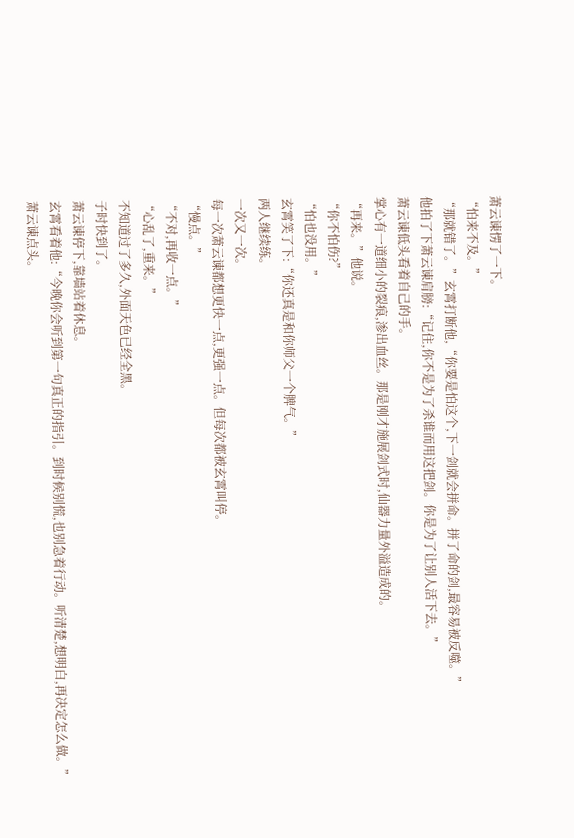萧云谏愣了一下。
“怕来不及。”
“那就错了。”玄霄打断他,“你要是怕这个,下一剑就会拼命。拼了命的剑,最容易被反噬。”
他拍了下萧云谏肩膀:“记住,你不是为了杀谁而用这把剑。你是为了让别人活下去。”
萧云谏低头看着自己的手。
掌心有一道细小的裂痕,渗出血丝。那是刚才施展剑式时,仙器力量外溢造成的。
“再来。”他说。
“你不怕伤?”
“怕也没用。”
玄霄笑了下:“你还真是和你师父一个脾气。”
两人继续练。
一次又一次。
每一次萧云谏都想更快一点,更强一点。但每次都被玄霄叫停。
“慢点。”
“不对,再收一点。”
“心乱了,重来。”
不知道过了多久,外面天色已经全黑。
子时快到了。
萧云谏停下,靠墙站着休息。
玄霄看着他:“今晚你会听到第一句真正的指引。到时候别慌,也别急着行动。听清楚,想明白,再决定怎么做。”
萧云谏点头。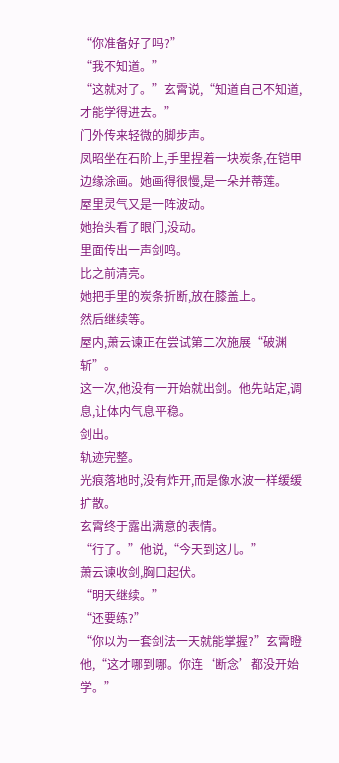“你准备好了吗?”
“我不知道。”
“这就对了。”玄霄说,“知道自己不知道,才能学得进去。”
门外传来轻微的脚步声。
凤昭坐在石阶上,手里捏着一块炭条,在铠甲边缘涂画。她画得很慢,是一朵并蒂莲。
屋里灵气又是一阵波动。
她抬头看了眼门,没动。
里面传出一声剑鸣。
比之前清亮。
她把手里的炭条折断,放在膝盖上。
然后继续等。
屋内,萧云谏正在尝试第二次施展“破渊斩”。
这一次,他没有一开始就出剑。他先站定,调息,让体内气息平稳。
剑出。
轨迹完整。
光痕落地时,没有炸开,而是像水波一样缓缓扩散。
玄霄终于露出满意的表情。
“行了。”他说,“今天到这儿。”
萧云谏收剑,胸口起伏。
“明天继续。”
“还要练?”
“你以为一套剑法一天就能掌握?”玄霄瞪他,“这才哪到哪。你连‘断念’都没开始学。”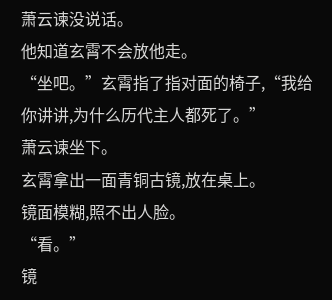萧云谏没说话。
他知道玄霄不会放他走。
“坐吧。”玄霄指了指对面的椅子,“我给你讲讲,为什么历代主人都死了。”
萧云谏坐下。
玄霄拿出一面青铜古镜,放在桌上。
镜面模糊,照不出人脸。
“看。”
镜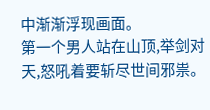中渐渐浮现画面。
第一个男人站在山顶,举剑对天,怒吼着要斩尽世间邪祟。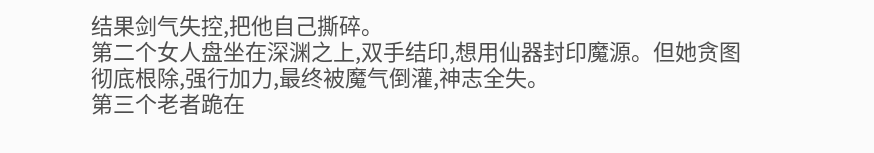结果剑气失控,把他自己撕碎。
第二个女人盘坐在深渊之上,双手结印,想用仙器封印魔源。但她贪图彻底根除,强行加力,最终被魔气倒灌,神志全失。
第三个老者跪在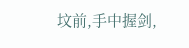坟前,手中握剑,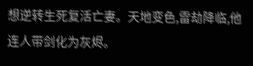想逆转生死复活亡妻。天地变色,雷劫降临,他连人带剑化为灰烬。